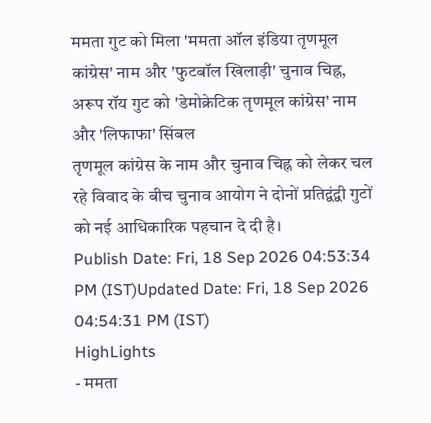ममता गुट को मिला 'ममता ऑल इंडिया तृणमूल कांग्रेस' नाम और 'फुटबॉल खिलाड़ी' चुनाव चिह्न, अरूप रॉय गुट को 'डेमोक्रेटिक तृणमूल कांग्रेस' नाम और 'लिफाफा' सिंबल
तृणमूल कांग्रेस के नाम और चुनाव चिह्न को लेकर चल रहे विवाद के बीच चुनाव आयोग ने दोनों प्रतिद्वंद्वी गुटों को नई आधिकारिक पहचान दे दी है।
Publish Date: Fri, 18 Sep 2026 04:53:34 PM (IST)Updated Date: Fri, 18 Sep 2026 04:54:31 PM (IST)
HighLights
- ममता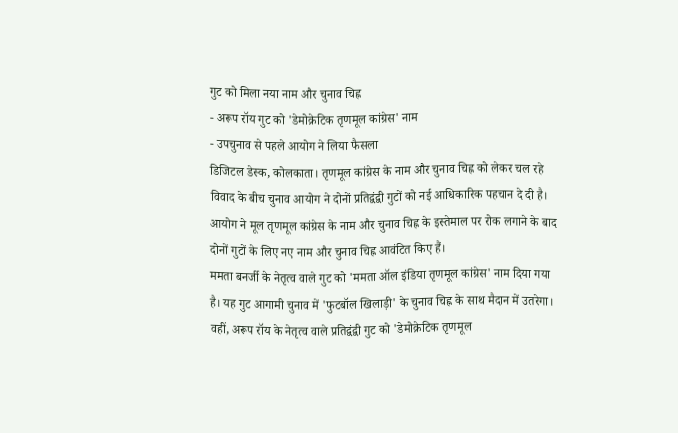गुट को मिला नया नाम और चुनाव चिह्न
- अरूप रॉय गुट को 'डेमोक्रेटिक तृणमूल कांग्रेस' नाम
- उपचुनाव से पहले आयोग ने लिया फैसला
डिजिटल डेस्क, कोलकाता। तृणमूल कांग्रेस के नाम और चुनाव चिह्न को लेकर चल रहे विवाद के बीच चुनाव आयोग ने दोनों प्रतिद्वंद्वी गुटों को नई आधिकारिक पहचान दे दी है। आयोग ने मूल तृणमूल कांग्रेस के नाम और चुनाव चिह्न के इस्तेमाल पर रोक लगाने के बाद दोनों गुटों के लिए नए नाम और चुनाव चिह्न आवंटित किए हैं।
ममता बनर्जी के नेतृत्व वाले गुट को 'ममता ऑल इंडिया तृणमूल कांग्रेस' नाम दिया गया है। यह गुट आगामी चुनाव में 'फुटबॉल खिलाड़ी' के चुनाव चिह्न के साथ मैदान में उतरेगा। वहीं, अरूप रॉय के नेतृत्व वाले प्रतिद्वंद्वी गुट को 'डेमोक्रेटिक तृणमूल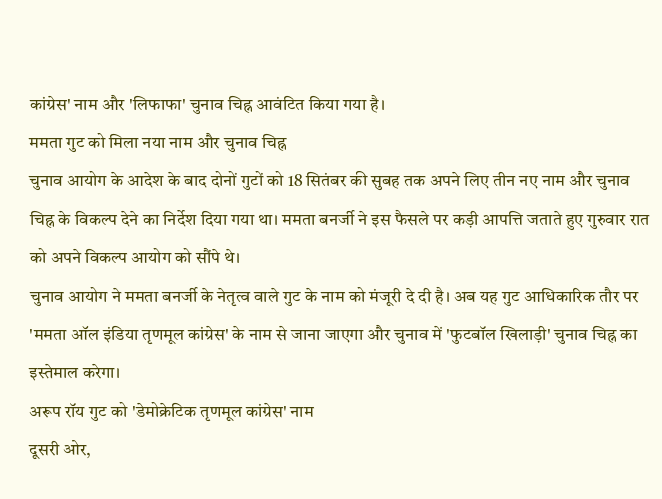कांग्रेस' नाम और 'लिफाफा' चुनाव चिह्न आवंटित किया गया है।
ममता गुट को मिला नया नाम और चुनाव चिह्न
चुनाव आयोग के आदेश के बाद दोनों गुटों को 18 सितंबर की सुबह तक अपने लिए तीन नए नाम और चुनाव चिह्न के विकल्प देने का निर्देश दिया गया था। ममता बनर्जी ने इस फैसले पर कड़ी आपत्ति जताते हुए गुरुवार रात को अपने विकल्प आयोग को सौंपे थे।
चुनाव आयोग ने ममता बनर्जी के नेतृत्व वाले गुट के नाम को मंजूरी दे दी है। अब यह गुट आधिकारिक तौर पर 'ममता ऑल इंडिया तृणमूल कांग्रेस' के नाम से जाना जाएगा और चुनाव में 'फुटबॉल खिलाड़ी' चुनाव चिह्न का इस्तेमाल करेगा।
अरूप रॉय गुट को 'डेमोक्रेटिक तृणमूल कांग्रेस' नाम
दूसरी ओर,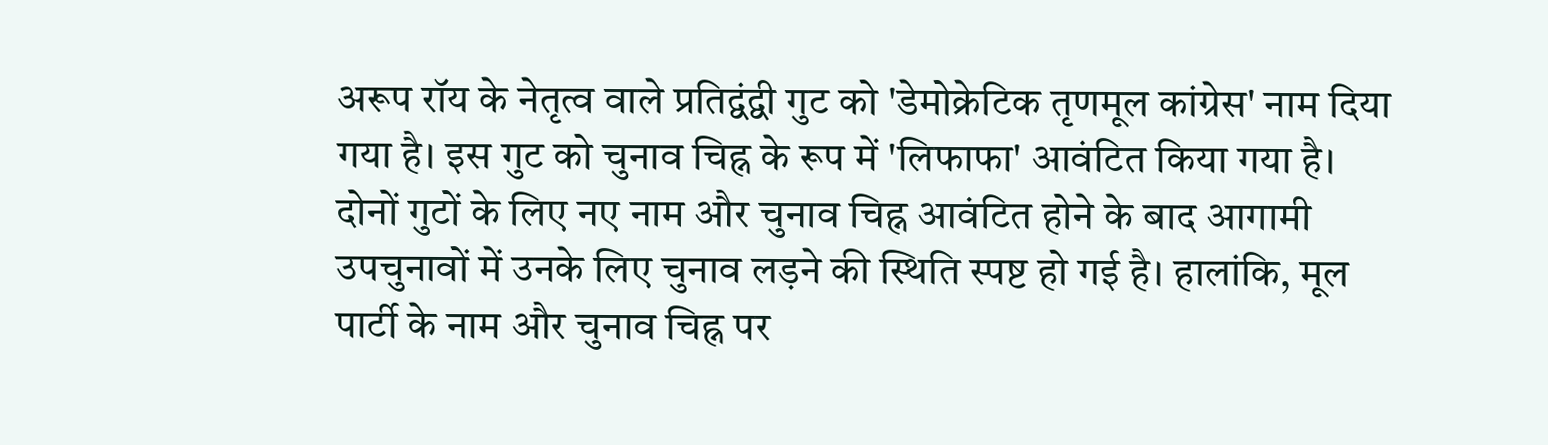अरूप रॉय के नेतृत्व वाले प्रतिद्वंद्वी गुट को 'डेमोक्रेटिक तृणमूल कांग्रेस' नाम दिया गया है। इस गुट को चुनाव चिह्न के रूप में 'लिफाफा' आवंटित किया गया है। दोनों गुटों के लिए नए नाम और चुनाव चिह्न आवंटित होने के बाद आगामी उपचुनावों में उनके लिए चुनाव लड़ने की स्थिति स्पष्ट हो गई है। हालांकि, मूल पार्टी के नाम और चुनाव चिह्न पर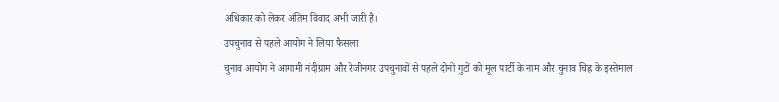अधिकार को लेकर अंतिम विवाद अभी जारी है।
उपचुनाव से पहले आयोग ने लिया फैसला
चुनाव आयोग ने आगामी नंदीग्राम और रेजीनगर उपचुनावों से पहले दोनों गुटों को मूल पार्टी के नाम और चुनाव चिह्न के इस्तेमाल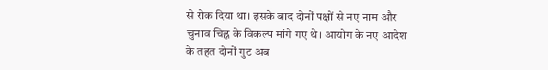से रोक दिया था। इसके बाद दोनों पक्षों से नए नाम और चुनाव चिह्न के विकल्प मांगे गए थे। आयोग के नए आदेश के तहत दोनों गुट अब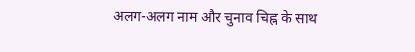अलग-अलग नाम और चुनाव चिह्न के साथ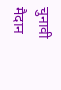चुनावी मैदान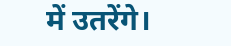में उतरेंगे।